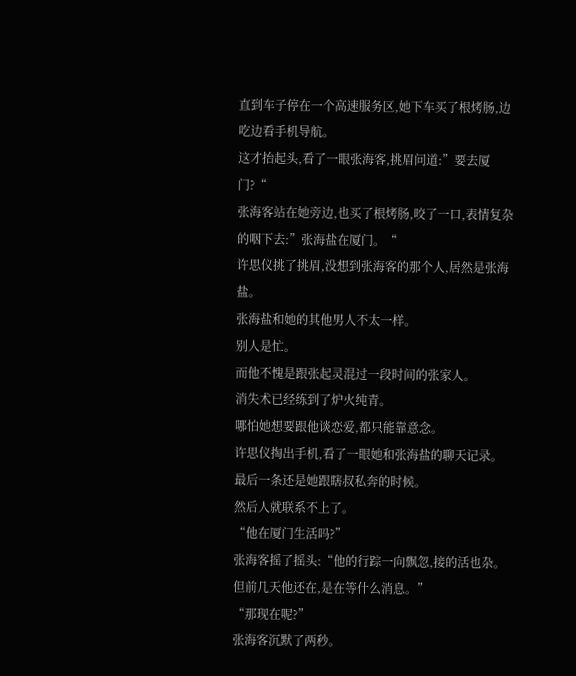直到车子停在一个高速服务区,她下车买了根烤肠,边吃边看手机导航。
这才抬起头,看了一眼张海客,挑眉问道:”要去厦门?“
张海客站在她旁边,也买了根烤肠,咬了一口,表情复杂的咽下去:”张海盐在厦门。“
许思仪挑了挑眉,没想到张海客的那个人,居然是张海盐。
张海盐和她的其他男人不太一样。
别人是忙。
而他不愧是跟张起灵混过一段时间的张家人。
消失术已经练到了炉火纯青。
哪怕她想要跟他谈恋爱,都只能靠意念。
许思仪掏出手机,看了一眼她和张海盐的聊天记录。
最后一条还是她跟瞎叔私奔的时候。
然后人就联系不上了。
“他在厦门生活吗?”
张海客摇了摇头:“他的行踪一向飘忽,接的活也杂。但前几天他还在,是在等什么消息。”
“那现在呢?”
张海客沉默了两秒。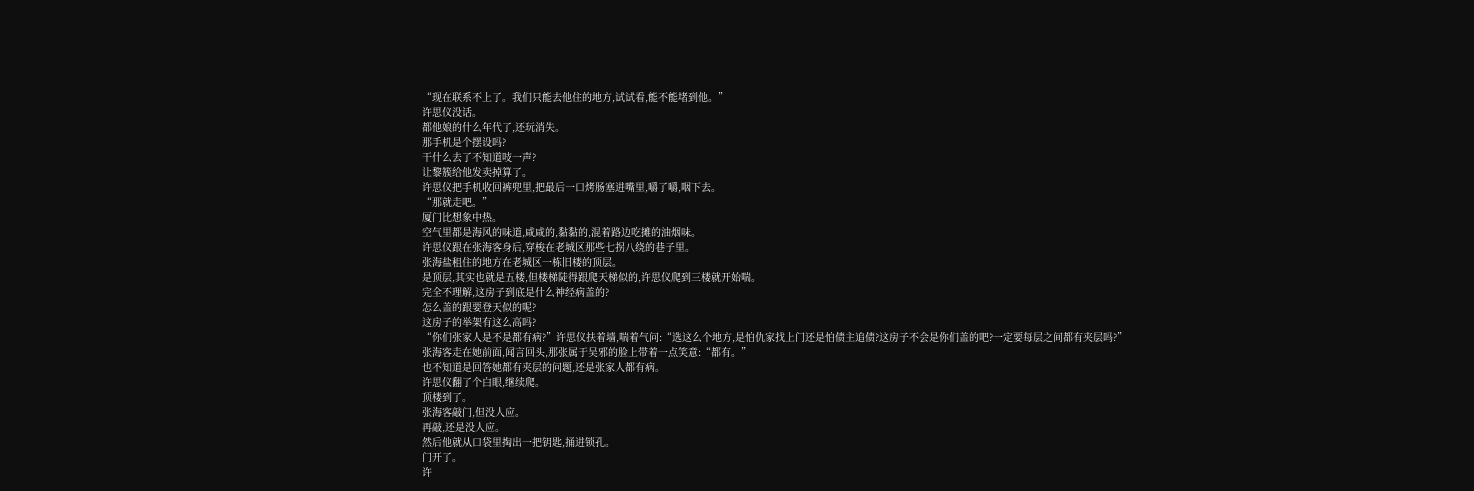“现在联系不上了。我们只能去他住的地方,试试看,能不能堵到他。”
许思仪没话。
都他娘的什么年代了,还玩消失。
那手机是个摆设吗?
干什么去了不知道吱一声?
让黎簇给他发卖掉算了。
许思仪把手机收回裤兜里,把最后一口烤肠塞进嘴里,嚼了嚼,咽下去。
“那就走吧。”
厦门比想象中热。
空气里都是海风的味道,咸咸的,黏黏的,混着路边吃摊的油烟味。
许思仪跟在张海客身后,穿梭在老城区那些七拐八绕的巷子里。
张海盐租住的地方在老城区一栋旧楼的顶层。
是顶层,其实也就是五楼,但楼梯陡得跟爬天梯似的,许思仪爬到三楼就开始喘。
完全不理解,这房子到底是什么神经病盖的?
怎么盖的跟要登天似的呢?
这房子的举架有这么高吗?
“你们张家人是不是都有病?”许思仪扶着墙,喘着气问:“选这么个地方,是怕仇家找上门还是怕债主追债?这房子不会是你们盖的吧?一定要每层之间都有夹层吗?”
张海客走在她前面,闻言回头,那张属于吴邪的脸上带着一点笑意:“都有。”
也不知道是回答她都有夹层的问题,还是张家人都有病。
许思仪翻了个白眼,继续爬。
顶楼到了。
张海客敲门,但没人应。
再敲,还是没人应。
然后他就从口袋里掏出一把钥匙,捅进锁孔。
门开了。
许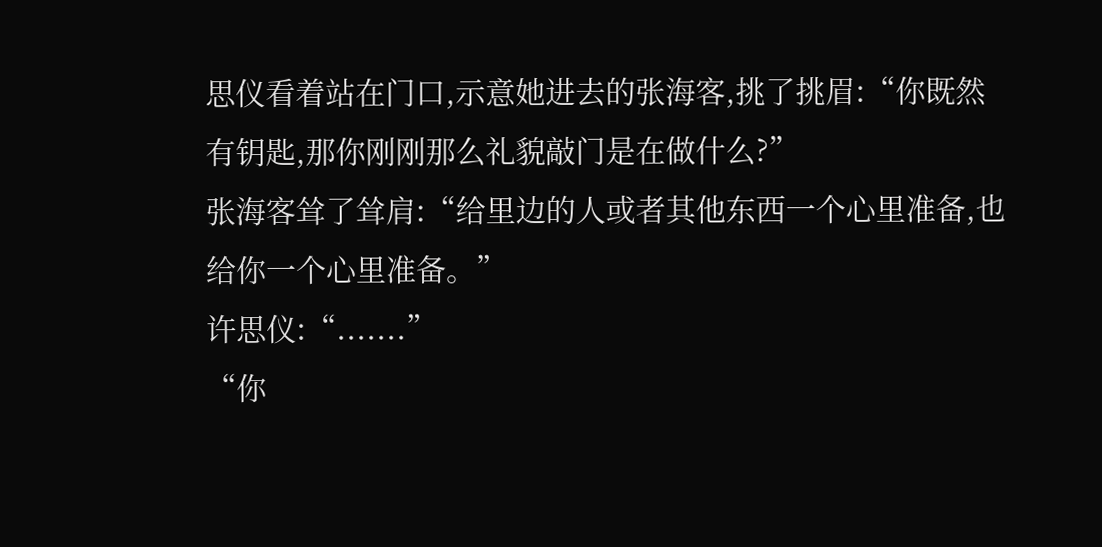思仪看着站在门口,示意她进去的张海客,挑了挑眉:“你既然有钥匙,那你刚刚那么礼貌敲门是在做什么?”
张海客耸了耸肩:“给里边的人或者其他东西一个心里准备,也给你一个心里准备。”
许思仪:“.......”
“你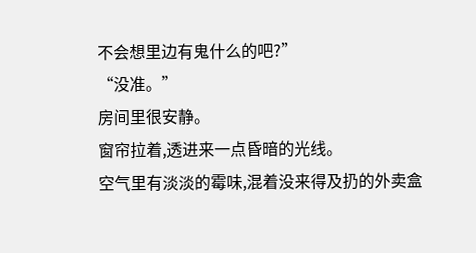不会想里边有鬼什么的吧?”
“没准。”
房间里很安静。
窗帘拉着,透进来一点昏暗的光线。
空气里有淡淡的霉味,混着没来得及扔的外卖盒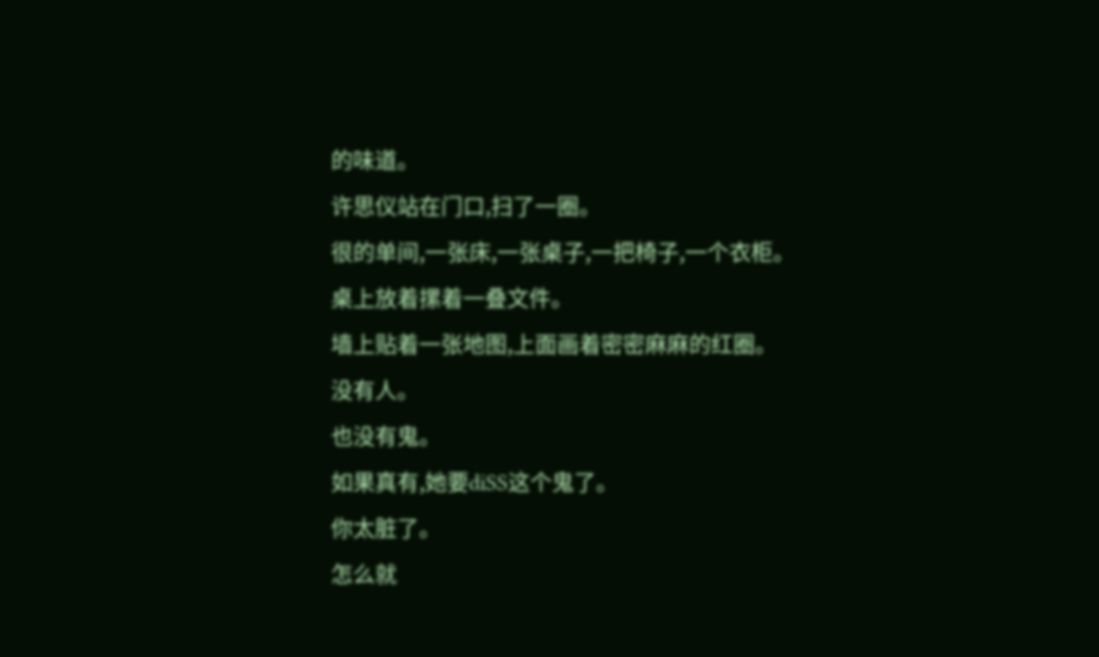的味道。
许思仪站在门口,扫了一圈。
很的单间,一张床,一张桌子,一把椅子,一个衣柜。
桌上放着摞着一叠文件。
墙上贴着一张地图,上面画着密密麻麻的红圈。
没有人。
也没有鬼。
如果真有,她要diSS这个鬼了。
你太脏了。
怎么就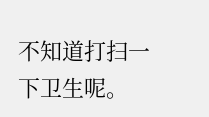不知道打扫一下卫生呢。